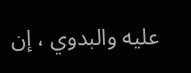عليه والبدوي ، إن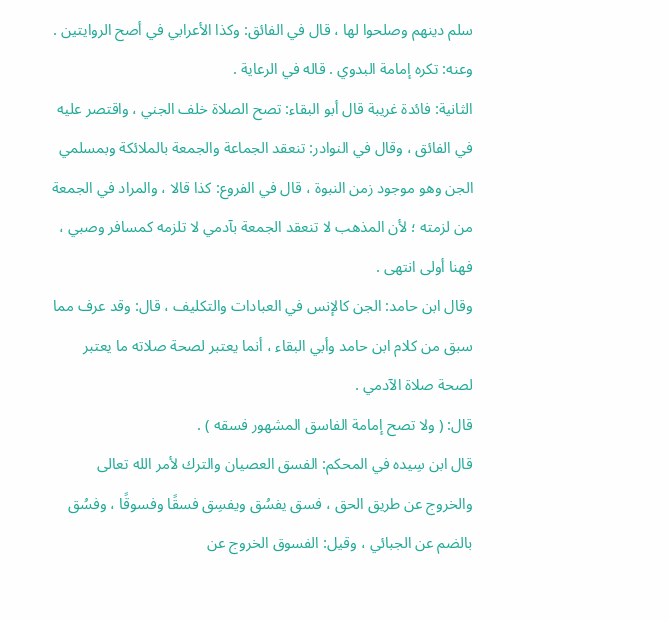سلم دينهم وصلحوا لها ، قال في الفائق: وكذا الأعرابي في أصح الروايتين . وعنه: تكره إمامة البدوي . قاله في الرعاية .
الثانية: فائدة غريبة قال أبو البقاء: تصح الصلاة خلف الجني ، واقتصر عليه في الفائق ، وقال في النوادر: تنعقد الجماعة والجمعة بالملائكة وبمسلمي الجن وهو موجود زمن النبوة ، قال في الفروع: كذا قالا ، والمراد في الجمعة من لزمته ؛ لأن المذهب لا تنعقد الجمعة بآدمي لا تلزمه كمسافر وصبي ، فهنا أولى انتهى .
وقال ابن حامد: الجن كالإنس في العبادات والتكليف ، قال: وقد عرف مما سبق من كلام ابن حامد وأبي البقاء ، أنما يعتبر لصحة صلاته ما يعتبر لصحة صلاة الآدمي .
قال: ( ولا تصح إمامة الفاسق المشهور فسقه ) .
قال ابن سِيده في المحكم: الفسق العصيان والترك لأمر الله تعالى والخروج عن طريق الحق ، فسق يفسُق ويفسِق فسقًا وفسوقًا ، وفسُق بالضم عن الجبائي ، وقيل: الفسوق الخروج عن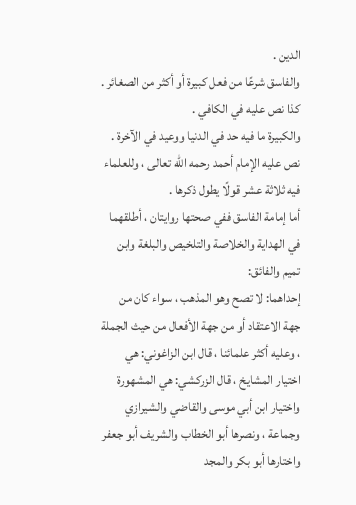الدين .
والفاسق شرعًا من فعل كبيرة أو أكثر من الصغائر . كذا نص عليه في الكافي .
والكبيرة ما فيه حد في الدنيا ووعيد في الآخرة . نص عليه الإمام أحمد رحمه الله تعالى ، وللعلماء فيه ثلاثة عشر قولًا يطول ذكرها .
أما إمامة الفاسق ففي صحتها روايتان ، أطلقهما في الهداية والخلاصة والتلخيص والبلغة وابن تميم والفائق:
إحداهما: لا تصح وهو المذهب ، سواء كان من جهة الاعتقاد أو من جهة الأفعال من حيث الجملة ، وعليه أكثر علمائنا ، قال ابن الزاغوني: هي اختيار المشايخ ، قال الزركشي: هي المشهورة واختيار ابن أبي موسى والقاضي والشيرازي وجماعة ، ونصرها أبو الخطاب والشريف أبو جعفر واختارها أبو بكر والمجد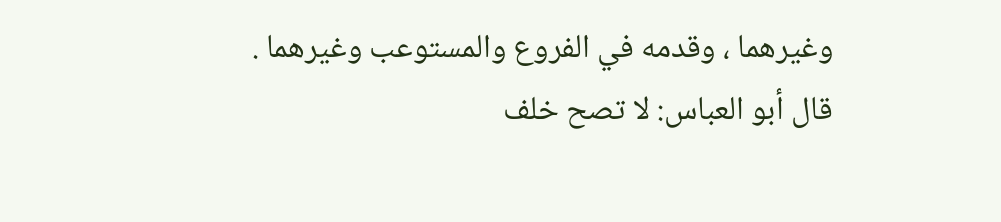وغيرهما ، وقدمه في الفروع والمستوعب وغيرهما .
قال أبو العباس: لا تصح خلف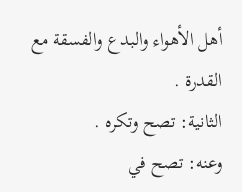أهل الأهواء والبدع والفسقة مع القدرة .
الثانية: تصح وتكره .
وعنه: تصح في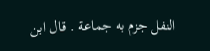النفل جزم به جماعة . قال ابن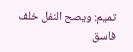تميم: ويصح النفل خلف فاسق